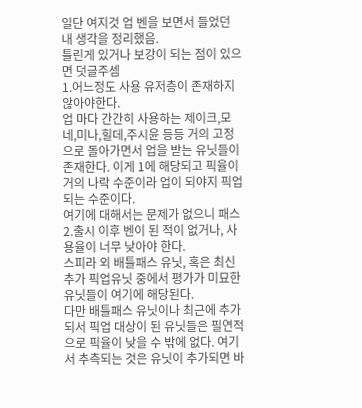일단 여지것 업 벤을 보면서 들었던 내 생각을 정리했음.
틀린게 있거나 보강이 되는 점이 있으면 덧글주셈
1.어느정도 사용 유저층이 존재하지 않아야한다.
업 마다 간간히 사용하는 제이크,모네,미나,힐데,주시윤 등등 거의 고정으로 돌아가면서 업을 받는 유닛들이 존재한다. 이게 1에 해당되고 픽율이 거의 나락 수준이라 업이 되야지 픽업되는 수준이다.
여기에 대해서는 문제가 없으니 패스
2.출시 이후 벤이 된 적이 없거나, 사용율이 너무 낮아야 한다.
스피라 외 배틀패스 유닛, 혹은 최신 추가 픽업유닛 중에서 평가가 미묘한 유닛들이 여기에 해당된다.
다만 배틀패스 유닛이나 최근에 추가되서 픽업 대상이 된 유닛들은 필연적으로 픽율이 낮을 수 밖에 없다. 여기서 추측되는 것은 유닛이 추가되면 바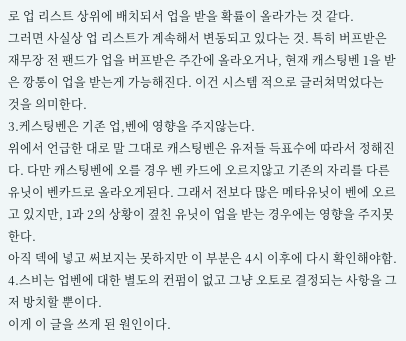로 업 리스트 상위에 배치되서 업을 받을 확률이 올라가는 것 같다.
그러면 사실상 업 리스트가 계속해서 변동되고 있다는 것. 특히 버프받은 재무장 전 팬드가 업을 버프받은 주간에 올라오거나, 현재 캐스팅벤 1을 받은 깡통이 업을 받는게 가능해진다. 이건 시스템 적으로 글러쳐먹었다는 것을 의미한다.
3.케스팅벤은 기존 업,벤에 영향을 주지않는다.
위에서 언급한 대로 말 그대로 캐스팅벤은 유저들 득표수에 따라서 정해진다. 다만 캐스팅벤에 오를 경우 벤 카드에 오르지않고 기존의 자리를 다른 유닛이 벤카드로 올라오게된다. 그래서 전보다 많은 메타유닛이 벤에 오르고 있지만, 1과 2의 상황이 곂친 유닛이 업을 받는 경우에는 영향을 주지못한다.
아직 덱에 넣고 써보지는 못하지만 이 부분은 4시 이후에 다시 확인해야함.
4.스비는 업벤에 대한 별도의 컨펌이 없고 그냥 오토로 결정되는 사항을 그저 방치할 뿐이다.
이게 이 글을 쓰게 된 원인이다.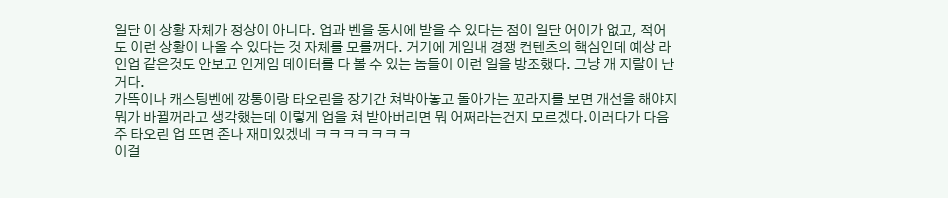일단 이 상황 자체가 정상이 아니다. 업과 벤을 동시에 받을 수 있다는 점이 일단 어이가 없고, 적어도 이런 상황이 나올 수 있다는 것 자체를 모를꺼다. 거기에 게임내 경쟁 컨텐츠의 핵심인데 예상 라인업 같은것도 안보고 인게임 데이터를 다 볼 수 있는 놈들이 이런 일을 방조했다. 그냥 개 지랄이 난거다.
가뜩이나 캐스팅벤에 깡통이랑 타오린을 장기간 쳐박아놓고 돌아가는 꼬라지를 보면 개선을 해야지 뭐가 바뀔꺼라고 생각했는데 이렇게 업을 쳐 받아버리면 뭐 어쩌라는건지 모르겠다.이러다가 다음주 타오린 업 뜨면 존나 재미있겠네 ㅋㅋㅋㅋㅋㅋㅋ
이걸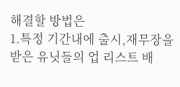해결할 방법은
1.특정 기간내에 출시,재무장을 받은 유닛들의 업 리스트 배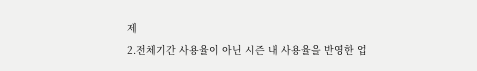제
2.전체기간 사용율이 아닌 시즌 내 사용율을 반영한 업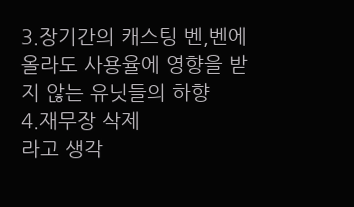3.장기간의 캐스팅 벤,벤에 올라도 사용율에 영향을 받지 않는 유닛들의 하향
4.재무장 삭제
라고 생각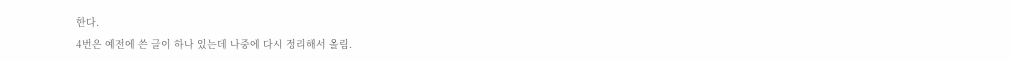한다.
4번은 예전에 쓴 글이 하나 있는데 나중에 다시 정리해서 올림.